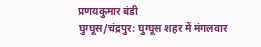प्रणयकुमार बंडी
घुग्घूस/चंद्रपुर: घुग्घूस शहर में मंगलवार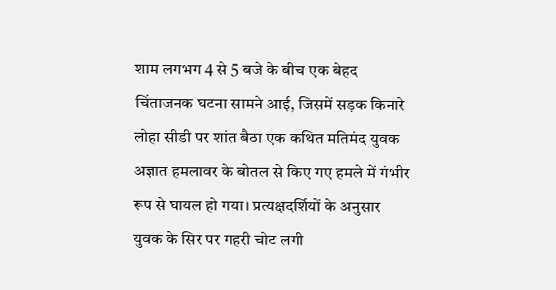शाम लगभग 4 से 5 बजे के बीच एक बेहद चिंताजनक घटना सामने आई, जिसमें सड़क किनारे लोहा सीडी पर शांत बैठा एक कथित मतिमंद युवक अज्ञात हमलावर के बोतल से किए गए हमले में गंभीर रूप से घायल हो गया। प्रत्यक्षदर्शियों के अनुसार युवक के सिर पर गहरी चोट लगी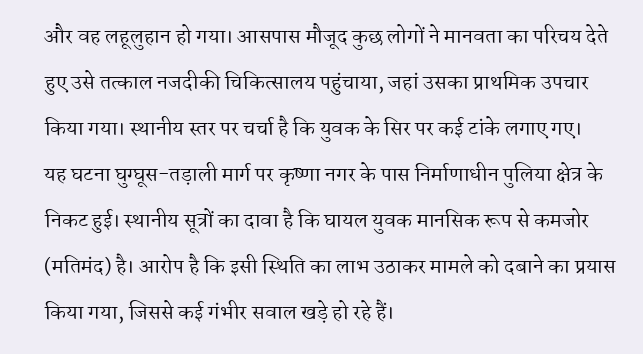और वह लहूलुहान हो गया। आसपास मौजूद कुछ लोगों ने मानवता का परिचय देते हुए उसे तत्काल नजदीकी चिकित्सालय पहुंचाया, जहां उसका प्राथमिक उपचार किया गया। स्थानीय स्तर पर चर्चा है कि युवक के सिर पर कई टांके लगाए गए।
यह घटना घुग्घूस-तड़ाली मार्ग पर कृष्णा नगर के पास निर्माणाधीन पुलिया क्षेत्र के निकट हुई। स्थानीय सूत्रों का दावा है कि घायल युवक मानसिक रूप से कमजोर (मतिमंद) है। आरोप है कि इसी स्थिति का लाभ उठाकर मामले को दबाने का प्रयास किया गया, जिससे कई गंभीर सवाल खड़े हो रहे हैं।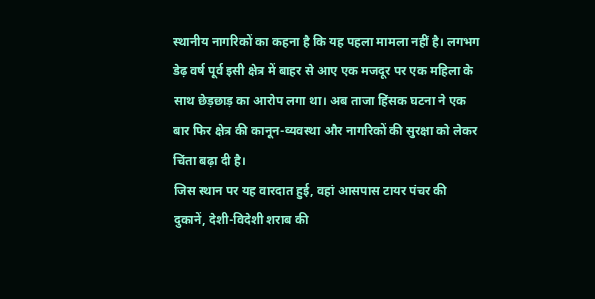स्थानीय नागरिकों का कहना है कि यह पहला मामला नहीं है। लगभग डेढ़ वर्ष पूर्व इसी क्षेत्र में बाहर से आए एक मजदूर पर एक महिला के साथ छेड़छाड़ का आरोप लगा था। अब ताजा हिंसक घटना ने एक बार फिर क्षेत्र की कानून-व्यवस्था और नागरिकों की सुरक्षा को लेकर चिंता बढ़ा दी है।
जिस स्थान पर यह वारदात हुई, वहां आसपास टायर पंचर की दुकानें, देशी-विदेशी शराब की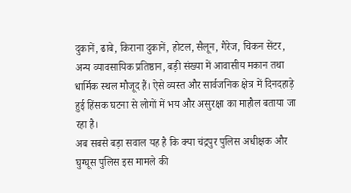दुकानें, ढाबे, किराना दुकानें, होटल, सैलून, गैरेज, चिकन सेंटर, अन्य व्यावसायिक प्रतिष्ठान, बड़ी संख्या में आवासीय मकान तथा धार्मिक स्थल मौजूद हैं। ऐसे व्यस्त और सार्वजनिक क्षेत्र में दिनदहाड़े हुई हिंसक घटना से लोगों में भय और असुरक्षा का माहौल बताया जा रहा है।
अब सबसे बड़ा सवाल यह है कि क्या चंद्रपुर पुलिस अधीक्षक और घुग्घूस पुलिस इस मामले की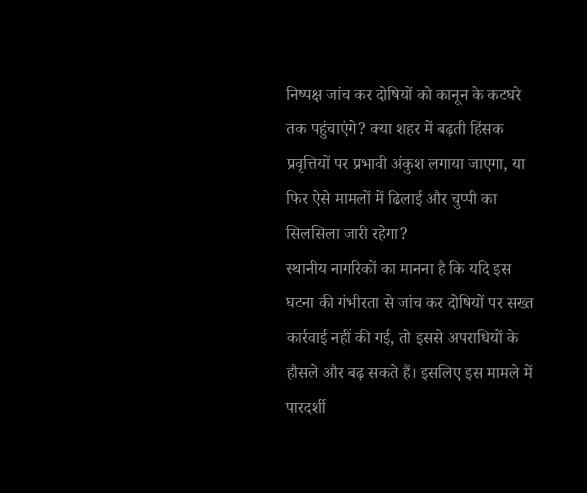निष्पक्ष जांच कर दोषियों को कानून के कटघरे तक पहुंचाएंगे? क्या शहर में बढ़ती हिंसक प्रवृत्तियों पर प्रभावी अंकुश लगाया जाएगा, या फिर ऐसे मामलों में ढिलाई और चुप्पी का सिलसिला जारी रहेगा?
स्थानीय नागरिकों का मानना है कि यदि इस घटना की गंभीरता से जांच कर दोषियों पर सख्त कार्रवाई नहीं की गई, तो इससे अपराधियों के हौसले और बढ़ सकते हैं। इसलिए इस मामले में पारदर्शी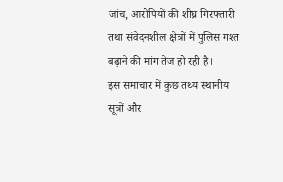जांच, आरोपियों की शीघ्र गिरफ्तारी तथा संवेदनशील क्षेत्रों में पुलिस गश्त बढ़ाने की मांग तेज हो रही है।
इस समाचार में कुछ तथ्य स्थानीय सूत्रों और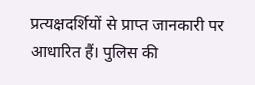प्रत्यक्षदर्शियों से प्राप्त जानकारी पर आधारित हैं। पुलिस की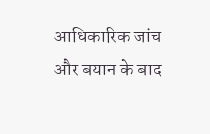आधिकारिक जांच और बयान के बाद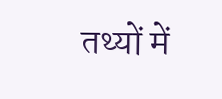तथ्यों में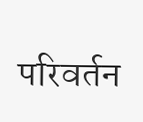परिवर्तन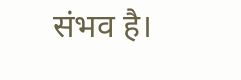संभव है।